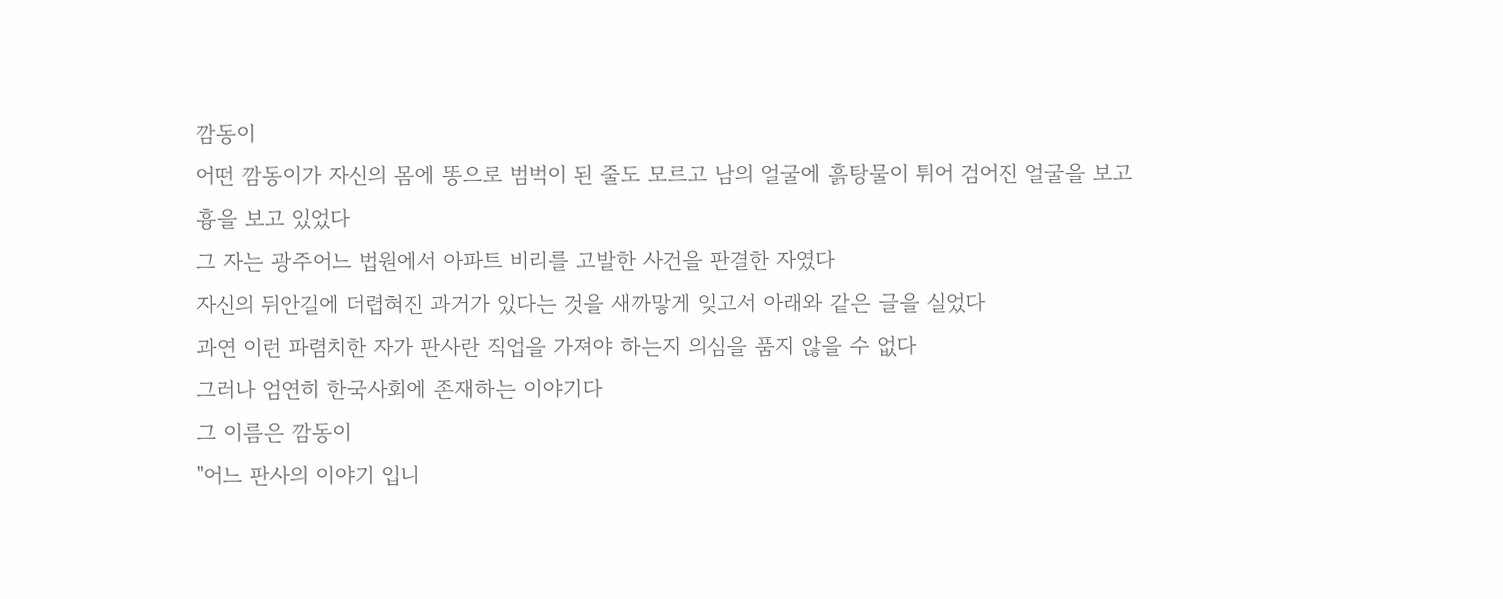깜동이
어떤 깜동이가 자신의 몸에 똥으로 범벅이 된 줄도 모르고 남의 얼굴에 흙탕물이 튀어 검어진 얼굴을 보고
흉을 보고 있었다
그 자는 광주어느 법원에서 아파트 비리를 고발한 사건을 판결한 자였다
자신의 뒤안길에 더렵혀진 과거가 있다는 것을 새까맣게 잊고서 아래와 같은 글을 실었다
과연 이런 파렴치한 자가 판사란 직업을 가져야 하는지 의심을 품지 않을 수 없다
그러나 엄연히 한국사회에 존재하는 이야기다
그 이름은 깜동이
"어느 판사의 이야기 입니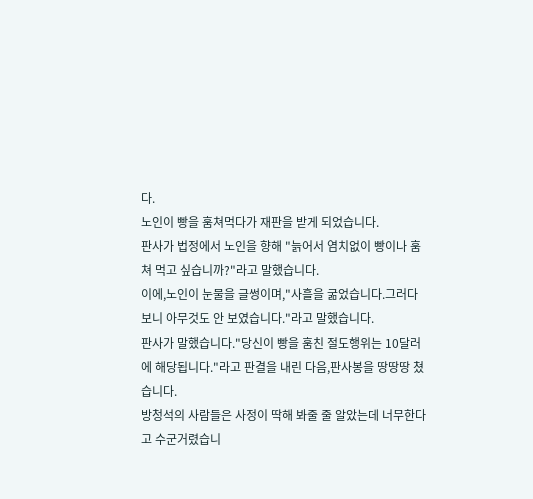다.
노인이 빵을 훔쳐먹다가 재판을 받게 되었습니다.
판사가 법정에서 노인을 향해 "늙어서 염치없이 빵이나 훔쳐 먹고 싶습니까?"라고 말했습니다.
이에,노인이 눈물을 글썽이며,"사흘을 굶었습니다.그러다 보니 아무것도 안 보였습니다."라고 말했습니다.
판사가 말했습니다."당신이 빵을 훔친 절도행위는 10달러에 해당됩니다."라고 판결을 내린 다음,판사봉을 땅땅땅 쳤습니다.
방청석의 사람들은 사정이 딱해 봐줄 줄 알았는데 너무한다고 수군거렸습니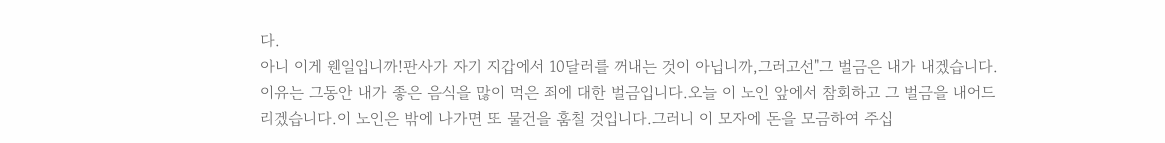다.
아니 이게 웬일입니까!판사가 자기 지갑에서 10달러를 꺼내는 것이 아닙니까,그러고선"그 벌금은 내가 내겠습니다.이유는 그동안 내가 좋은 음식을 많이 먹은 죄에 대한 벌금입니다.오늘 이 노인 앞에서 참회하고 그 벌금을 내어드리겠습니다.이 노인은 밖에 나가면 또 물건을 훔칠 것입니다.그러니 이 모자에 돈을 모금하여 주십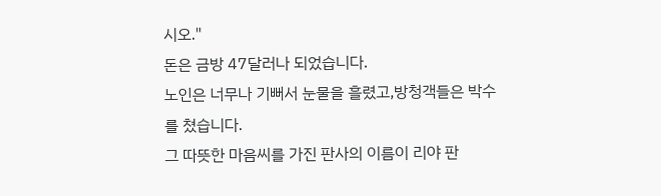시오."
돈은 금방 47달러나 되었습니다.
노인은 너무나 기뻐서 눈물을 흘렸고,방청객들은 박수를 쳤습니다.
그 따뜻한 마음씨를 가진 판사의 이름이 리야 판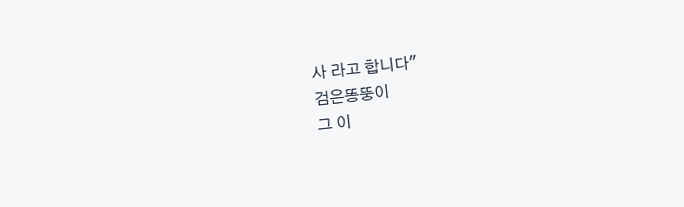사 라고 합니다"
검은똥뚱이
그 이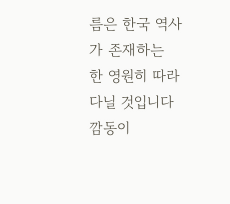름은 한국 역사가 존재하는 한 영원히 따라 다닐 것입니다
깜동이